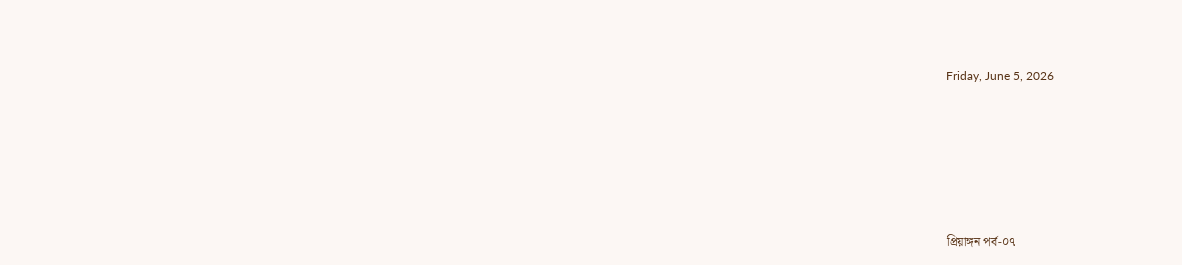Friday, June 5, 2026







প্রিয়াঙ্গন পর্ব-০৭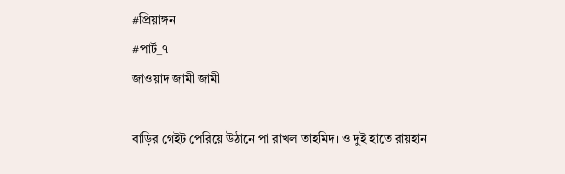#প্রিয়াঙ্গন
#পার্ট_৭
জাওয়াদ জামী জামী

বাড়ির গেইট পেরিয়ে উঠানে পা রাখল তাহমিদ। ও দুই হাতে রায়হান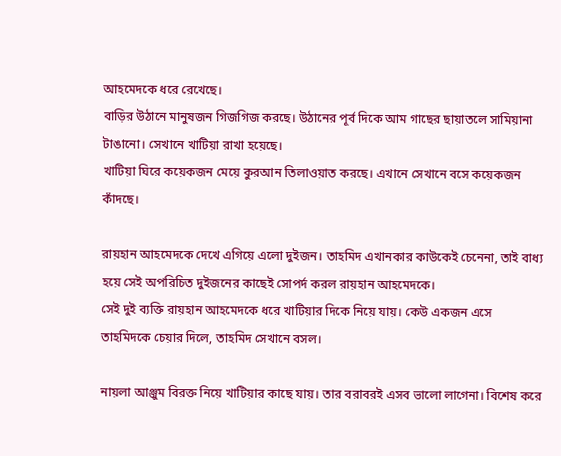আহমেদকে ধরে রেখেছে।
বাড়ির উঠানে মানুষজন গিজগিজ করছে। উঠানের পূর্ব দিকে আম গাছের ছায়াতলে সামিয়ানা টাঙানো। সেখানে খাটিয়া রাখা হয়েছে।
খাটিয়া ঘিরে কয়েকজন মেয়ে কুরআন তিলাওয়াত করছে। এখানে সেখানে বসে কয়েকজন কাঁদছে।

রায়হান আহমেদকে দেখে এগিয়ে এলো দুইজন। তাহমিদ এখানকার কাউকেই চেনেনা, তাই বাধ্য হয়ে সেই অপরিচিত দুইজনের কাছেই সোপর্দ করল রায়হান আহমেদকে।
সেই দুই ব্যক্তি রায়হান আহমেদকে ধরে খাটিয়ার দিকে নিয়ে যায়। কেউ একজন এসে তাহমিদকে চেয়ার দিলে, তাহমিদ সেখানে বসল।

নায়লা আঞ্জুম বিরক্ত নিয়ে খাটিয়ার কাছে যায়। তার বরাবরই এসব ভালো লাগেনা। বিশেষ করে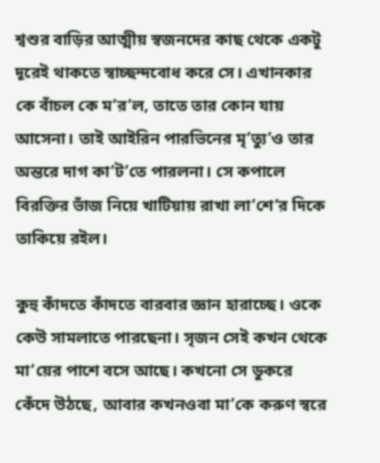শ্বশুর বাড়ির আত্মীয় স্বজনদের কাছ থেকে একটু দূরেই থাকতে স্বাচ্ছন্দবোধ করে সে। এখানকার কে বাঁচল কে ম’র’ল, তাতে তার কোন যায় আসেনা। তাই আইরিন পারভিনের মৃ’ত্যু’ও তার অন্তরে দাগ কা’ট’তে পারলনা। সে কপালে বিরক্তির ভাঁজ নিয়ে খাটিয়ায় রাখা লা’শে’র দিকে তাকিয়ে রইল।

কুহু কাঁদতে কাঁদতে বারবার জ্ঞান হারাচ্ছে। ওকে কেউ সামলাতে পারছেনা। সৃজন সেই কখন থেকে মা’য়ের পাশে বসে আছে। কখনো সে ডুকরে কেঁদে উঠছে, আবার কখনওবা মা’কে করুণ স্বরে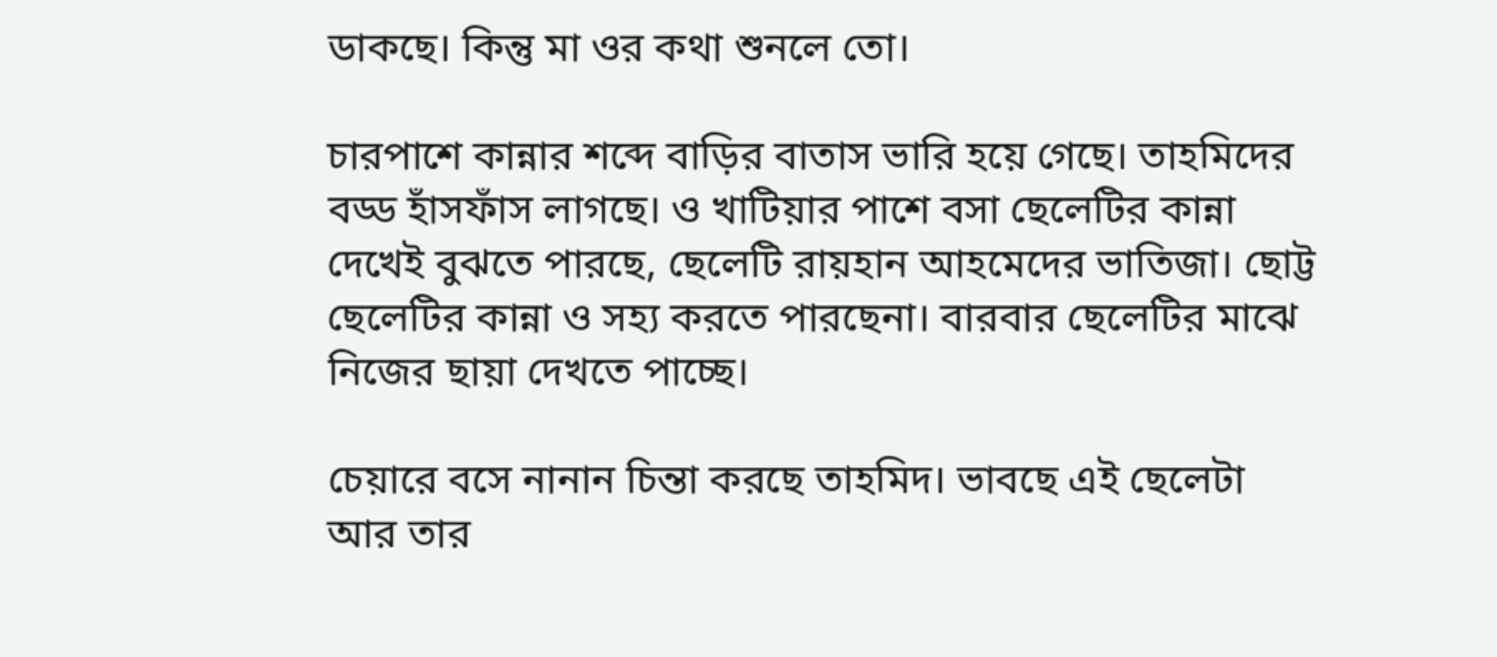ডাকছে। কিন্তু মা ওর কথা শুনলে তো।

চারপাশে কান্নার শব্দে বাড়ির বাতাস ভারি হয়ে গেছে। তাহমিদের বড্ড হাঁসফাঁস লাগছে। ও খাটিয়ার পাশে বসা ছেলেটির কান্না দেখেই বুঝতে পারছে, ছেলেটি রায়হান আহমেদের ভাতিজা। ছোট্ট ছেলেটির কান্না ও সহ্য করতে পারছেনা। বারবার ছেলেটির মাঝে নিজের ছায়া দেখতে পাচ্ছে।

চেয়ারে বসে নানান চিন্তা করছে তাহমিদ। ভাবছে এই ছেলেটা আর তার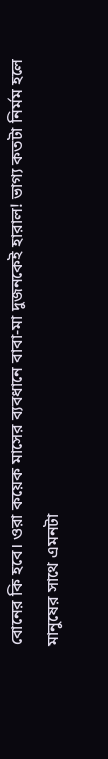বোনের কি হবে। ওরা কয়েক মাসের ব্যবধানে বাবা-মা দুজনকেই হারাল! ভাগ্য কতটা নির্মম হলে মানুষের সাথে এমনটা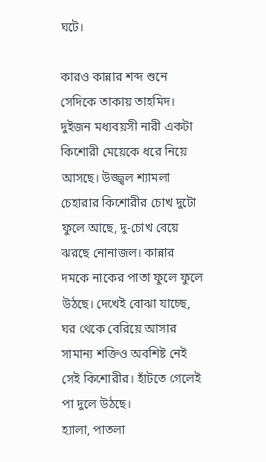ঘটে।

কারও কান্নার শব্দ শুনে সেদিকে তাকায় তাহমিদ। দুইজন মধ্যবয়সী নারী একটা কিশোরী মেয়েকে ধরে নিয়ে আসছে। উজ্জ্বল শ্যামলা চেহারার কিশোরীর চোখ দুটো ফুলে আছে, দু-চোখ বেয়ে ঝরছে নোনাজল। কান্নার দমকে নাকের পাতা ফুলে ফুলে উঠছে। দেখেই বোঝা যাচ্ছে, ঘর থেকে বেরিয়ে আসার সামান্য শক্তিও অবশিষ্ট নেই সেই কিশোরীর। হাঁটতে গেলেই পা দুলে উঠছে।
হ্যালা, পাতলা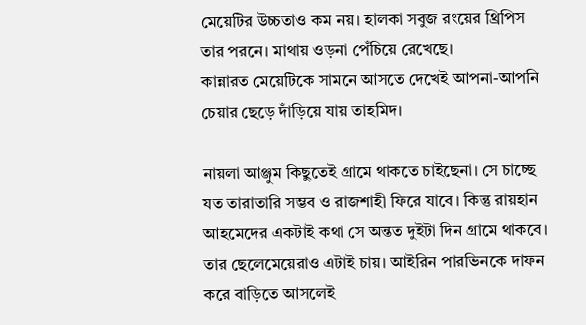মেয়েটির উচ্চতাও কম নয়। হালকা সবুজ রংয়ের থ্রিপিস তার পরনে। মাথায় ওড়না পেঁচিয়ে রেখেছে।
কান্নারত মেয়েটিকে সামনে আসতে দেখেই আপনা-আপনি চেয়ার ছেড়ে দাঁড়িয়ে যায় তাহমিদ।

নায়লা আঞ্জুম কিছুতেই গ্রামে থাকতে চাইছেনা। সে চাচ্ছে যত তারাতারি সম্ভব ও রাজশাহী ফিরে যাবে। কিন্তু রায়হান আহমেদের একটাই কথা সে অন্তত দুইটা দিন গ্রামে থাকবে। তার ছেলেমেয়েরাও এটাই চায়। আইরিন পারভিনকে দাফন করে বাড়িতে আসলেই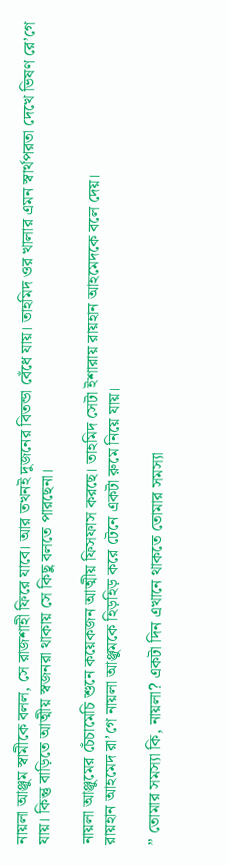নায়লা আঞ্জুম স্বামীকে বলল, সে রাজশাহী ফিরে যাবে। আর তখনই দুজনের বিতন্ডা বেঁধে যায়। তাহমিদ ওর খালার এমন স্বার্থপরতা দেখে ভিষণ রে’গে যায়। কিন্তু বাড়িতে আত্মীয় স্বজনরা থাকায় সে কিছু বলতে পারছেনা।

নায়লা আঞ্জুমের চেঁচামেচি শুনে কয়েকজন আত্মীয় ফিসফাস করছে। তাহমিদ সেটা ইশারায় রায়হান আহমেদকে বলে দেয়।
রায়হান আহমেদ রা’গে নায়লা আঞ্জুমকে হিড়হিড় করে টেনে একটা রুমে নিয়ে যায়।

” তোমার সমস্যা কি, নায়লা? একটা দিন এখানে থাকতে তোমার সমস্যা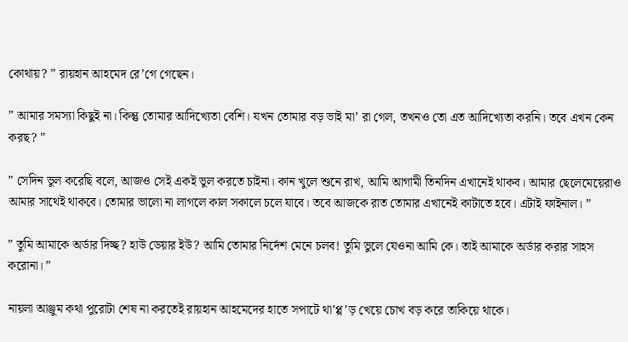কোথায়? ” রায়হান আহমেদ রে’গে গেছেন।

” আমার সমস্যা কিছুই না। কিন্তু তোমার আদিখ্যেতা বেশি। যখন তোমার বড় ভাই মা’ রা গেল, তখনও তো এত আদিখ্যেতা করনি। তবে এখন কেন করছ? ”

” সেদিন ভুল করেছি বলে, আজও সেই একই ভুল করতে চাইনা। কান খুলে শুনে রাখ, আমি আগামী তিনদিন এখানেই থাকব। আমার ছেলেমেয়েরাও আমার সাথেই থাকবে। তোমার ভালো না লাগলে কাল সকালে চলে যাবে। তবে আজকে রাত তোমার এখানেই কাটাতে হবে। এটাই ফাইনাল। ”

” তুমি আমাকে অর্ডার দিচ্ছ? হাউ ডেয়ার ইউ? আমি তোমার নির্দেশ মেনে চলব! তুমি ভুলে যেওনা আমি কে। তাই আমাকে অর্ডার করার সাহস করোনা। ”

নায়লা আঞ্জুম কথা পুরোটা শেষ না করতেই রায়হান আহমেদের হাতে সপাটে থা’প্প’ড় খেয়ে চোখ বড় করে তাকিয়ে থাকে।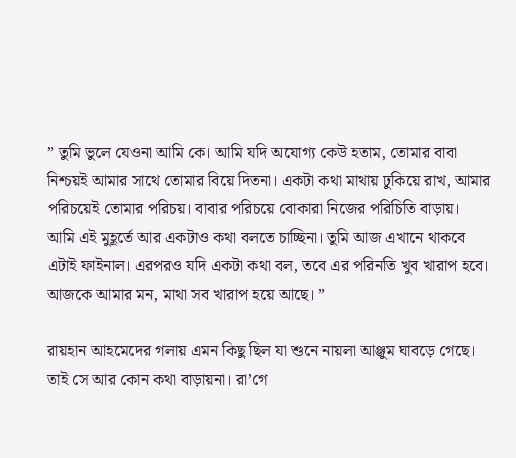” তুমি ভুলে যেওনা আমি কে। আমি যদি অযোগ্য কেউ হতাম, তোমার বাবা নিশ্চয়ই আমার সাথে তোমার বিয়ে দিতনা। একটা কথা মাথায় ঢুকিয়ে রাখ, আমার পরিচয়েই তোমার পরিচয়। বাবার পরিচয়ে বোকারা নিজের পরিচিতি বাড়ায়। আমি এই মুহূর্তে আর একটাও কথা বলতে চাচ্ছিনা। তুমি আজ এখানে থাকবে এটাই ফাইনাল। এরপরও যদি একটা কথা বল, তবে এর পরিনতি খুব খারাপ হবে। আজকে আমার মন, মাথা সব খারাপ হয়ে আছে। ”

রায়হান আহমেদের গলায় এমন কিছু ছিল যা শুনে নায়লা আঞ্জুম ঘাবড়ে গেছে। তাই সে আর কোন কথা বাড়ায়না। রা’গে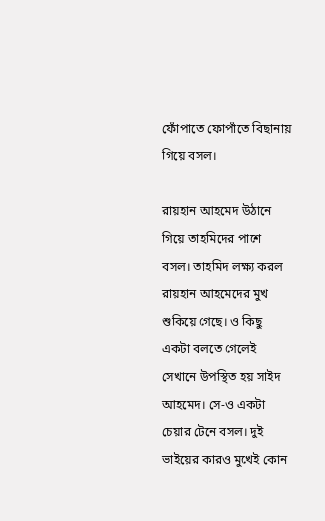ফোঁপাতে ফোপাঁতে বিছানায় গিয়ে বসল।

রায়হান আহমেদ উঠানে গিয়ে তাহমিদের পাশে বসল। তাহমিদ লক্ষ্য করল রায়হান আহমেদের মুখ শুকিয়ে গেছে। ও কিছু একটা বলতে গেলেই সেখানে উপস্থিত হয় সাইদ আহমেদ। সে-ও একটা চেয়ার টেনে বসল। দুই ভাইয়ের কারও মুখেই কোন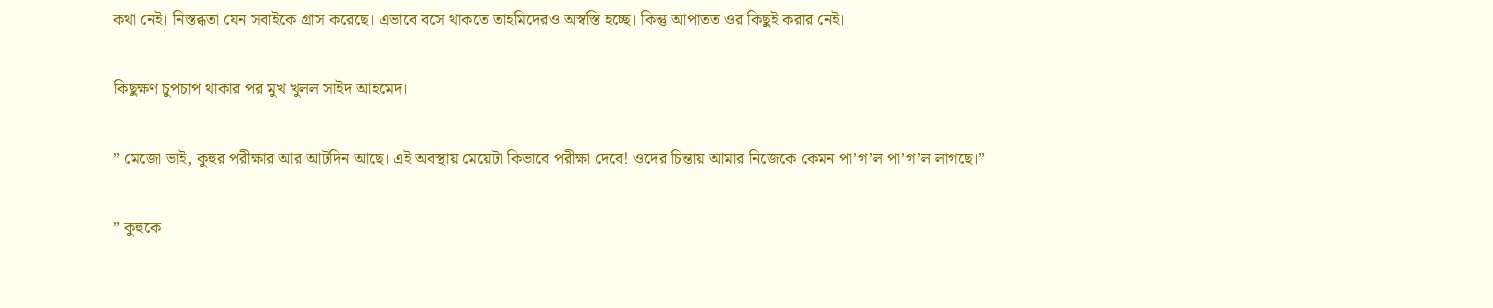কথা নেই। নিস্তব্ধতা যেন সবাইকে গ্রাস করেছে। এভাবে বসে থাকতে তাহমিদেরও অস্বস্তি হচ্ছে। কিন্তু আপাতত ওর কিছুই করার নেই।

কিছুক্ষণ চুপচাপ থাকার পর মুখ খুলল সাইদ আহমেদ।

” মেজো ভাই, কুহুর পরীক্ষার আর আটদিন আছে। এই অবস্থায় মেয়েটা কিভাবে পরীক্ষা দেবে! ওদের চিন্তায় আমার নিজেকে কেমন পা’গ’ল পা’গ’ল লাগছে।”

” কুহুকে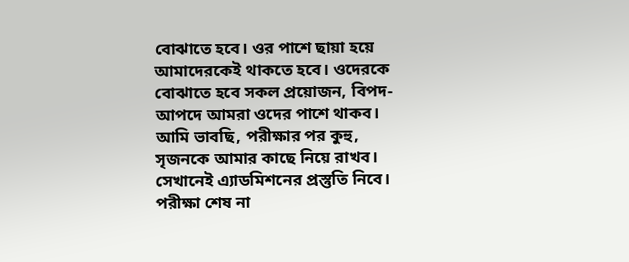বোঝাতে হবে। ওর পাশে ছায়া হয়ে আমাদেরকেই থাকতে হবে। ওদেরকে বোঝাতে হবে সকল প্রয়োজন, বিপদ-আপদে আমরা ওদের পাশে থাকব। আমি ভাবছি, পরীক্ষার পর কুহু, সৃজনকে আমার কাছে নিয়ে রাখব। সেখানেই এ্যাডমিশনের প্রস্তুতি নিবে। পরীক্ষা শেষ না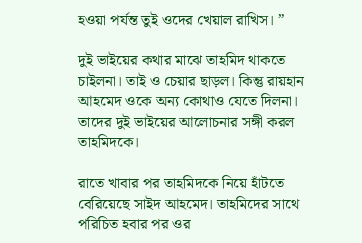হওয়া পর্যন্ত তুই ওদের খেয়াল রাখিস। ”

দুই ভাইয়ের কথার মাঝে তাহমিদ থাকতে চাইলনা। তাই ও চেয়ার ছাড়ল। কিন্তু রায়হান আহমেদ ওকে অন্য কোথাও যেতে দিলনা। তাদের দুই ভাইয়ের আলোচনার সঙ্গী করল তাহমিদকে।

রাতে খাবার পর তাহমিদকে নিয়ে হাঁটতে বেরিয়েছে সাইদ আহমেদ। তাহমিদের সাথে পরিচিত হবার পর ওর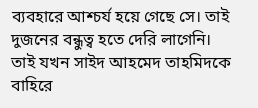ব্যবহারে আশ্চর্য হয়ে গেছে সে। তাই দুজনের বন্ধুত্ব হতে দেরি লাগেনি।
তাই যখন সাইদ আহমেদ তাহমিদকে বাহিরে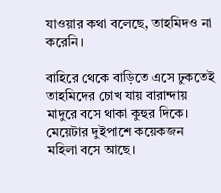যাওয়ার কথা বলেছে, তাহমিদও না করেনি।

বাহিরে থেকে বাড়িতে এসে ঢুকতেই তাহমিদের চোখ যায় বারান্দায় মাদুরে বসে থাকা কুহুর দিকে। মেয়েটার দুইপাশে কয়েকজন মহিলা বসে আছে।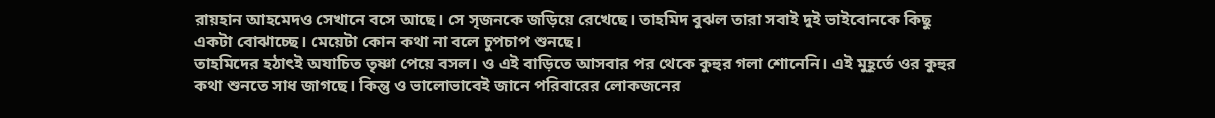রায়হান আহমেদও সেখানে বসে আছে। সে সৃজনকে জড়িয়ে রেখেছে। তাহমিদ বুঝল তারা সবাই দুই ভাইবোনকে কিছু একটা বোঝাচ্ছে। মেয়েটা কোন কথা না বলে চুপচাপ শুনছে।
তাহমিদের হঠাৎই অযাচিত তৃষ্ণা পেয়ে বসল। ও এই বাড়িতে আসবার পর থেকে কুহুর গলা শোনেনি। এই মুহূর্তে ওর কুহুর কথা শুনতে সাধ জাগছে। কিন্তু ও ভালোভাবেই জানে পরিবারের লোকজনের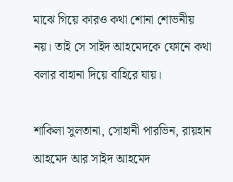মাঝে গিয়ে কারও কথা শোনা শোভনীয় নয়। তাই সে সাইদ আহমেদকে ফোনে কথা বলার বাহানা দিয়ে বাহিরে যায়।

শাকিলা সুলতানা, সোহানী পারভিন, রায়হান আহমেদ আর সাইদ আহমেদ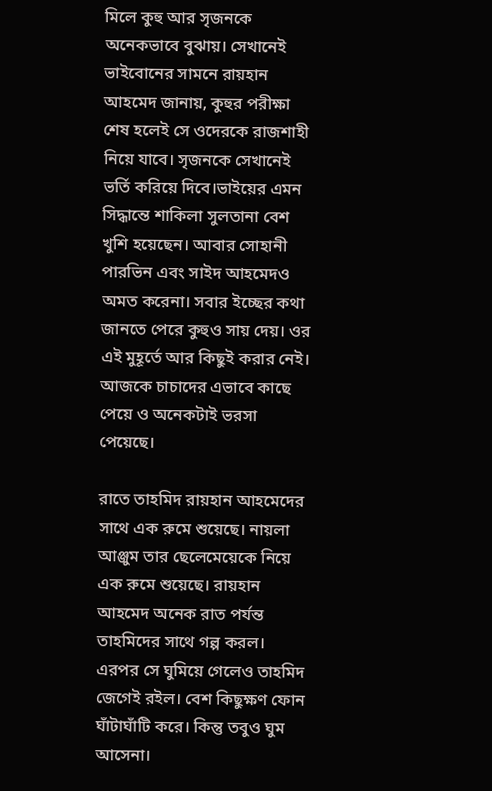মিলে কুহু আর সৃজনকে অনেকভাবে বুঝায়। সেখানেই ভাইবোনের সামনে রায়হান আহমেদ জানায়, কুহুর পরীক্ষা শেষ হলেই সে ওদেরকে রাজশাহী নিয়ে যাবে। সৃজনকে সেখানেই ভর্তি করিয়ে দিবে।ভাইয়ের এমন সিদ্ধান্তে শাকিলা সুলতানা বেশ খুশি হয়েছেন। আবার সোহানী পারভিন এবং সাইদ আহমেদও অমত করেনা। সবার ইচ্ছের কথা জানতে পেরে কুহুও সায় দেয়। ওর এই মুহূর্তে আর কিছুই করার নেই। আজকে চাচাদের এভাবে কাছে পেয়ে ও অনেকটাই ভরসা পেয়েছে।

রাতে তাহমিদ রায়হান আহমেদের সাথে এক রুমে শুয়েছে। নায়লা আঞ্জুম তার ছেলেমেয়েকে নিয়ে এক রুমে শুয়েছে। রায়হান আহমেদ অনেক রাত পর্যন্ত তাহমিদের সাথে গল্প করল। এরপর সে ঘুমিয়ে গেলেও তাহমিদ জেগেই রইল। বেশ কিছুক্ষণ ফোন ঘাঁটাঘাঁটি করে। কিন্তু তবুও ঘুম আসেনা।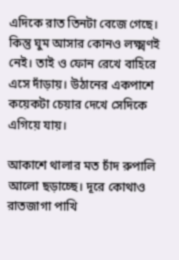এদিকে রাত তিনটা বেজে গেছে। কিন্তু ঘুম আসার কোনও লক্ষ্মণই নেই। তাই ও ফোন রেখে বাহিরে এসে দাঁড়ায়। উঠানের একপাশে কয়েকটা চেয়ার দেখে সেদিকে এগিয়ে যায়।

আকাশে থালার মত চাঁদ রুপালি আলো ছড়াচ্ছে। দূরে কোথাও রাতজাগা পাখি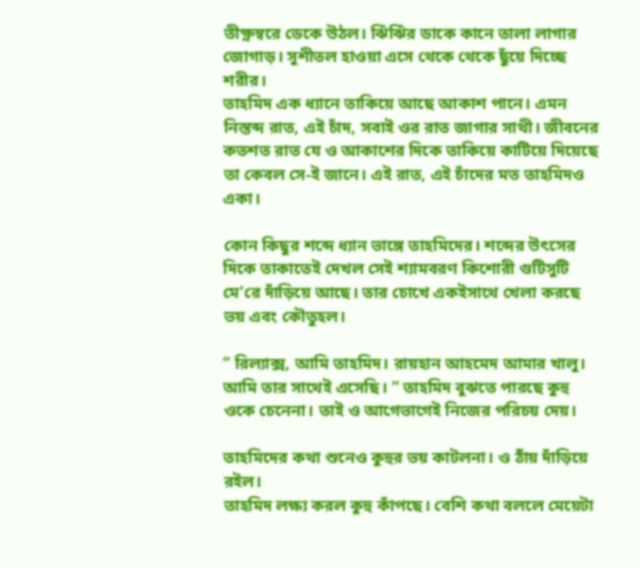তীক্ষ্ণস্বরে ডেকে উঠল। ঝিঁঝিঁর ডাকে কানে তালা লাগার জোগাড়। সুশীতল হাওয়া এসে থেকে থেকে ছুঁয়ে দিচ্ছে শরীর।
তাহমিদ এক ধ্যানে তাকিয়ে আছে আকাশ পানে। এমন নিস্তব্দ রাত, এই চাঁদ, সবাই ওর রাত জাগার সাথী। জীবনের কতশত রাত যে ও আকাশের দিকে তাকিয়ে কাটিয়ে দিয়েছে তা কেবল সে-ই জানে। এই রাত, এই চাঁদের মত তাহমিদও একা।

কোন কিছুর শব্দে ধ্যান ভাঙ্গে তাহমিদের। শব্দের উৎসের দিকে তাকাতেই দেখল সেই শ্যামবরণ কিশোরী গুটিসুটি মে’রে দাঁড়িয়ে আছে। তার চোখে একইসাথে খেলা করছে ভয় এবং কৌতুহল।

” রিল্যাক্স, আমি তাহমিদ। রায়হান আহমেদ আমার খালু। আমি তার সাথেই এসেছি। ” তাহমিদ বুঝতে পারছে কুহু ওকে চেনেনা। তাই ও আগেভাগেই নিজের পরিচয় দেয়।

তাহমিদের কথা শুনেও কুহুর ভয় কাটলনা। ও ঠাঁয় দাঁড়িয়ে রইল।
তাহমিদ লক্ষ্য করল কুহু কাঁপছে। বেশি কথা বললে মেয়েটা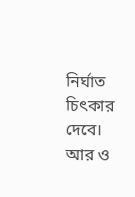নির্ঘাত চিৎকার দেবে। আর ও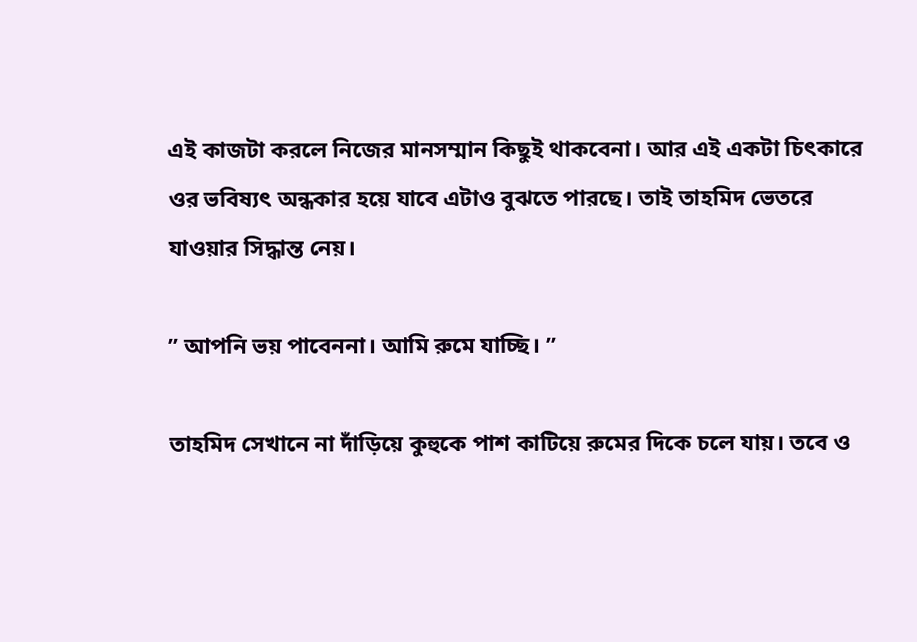এই কাজটা করলে নিজের মানসম্মান কিছুই থাকবেনা। আর এই একটা চিৎকারে ওর ভবিষ্যৎ অন্ধকার হয়ে যাবে এটাও বুঝতে পারছে। তাই তাহমিদ ভেতরে যাওয়ার সিদ্ধান্ত নেয়।

” আপনি ভয় পাবেননা। আমি রুমে যাচ্ছি। ”

তাহমিদ সেখানে না দাঁড়িয়ে কুহুকে পাশ কাটিয়ে রুমের দিকে চলে যায়। তবে ও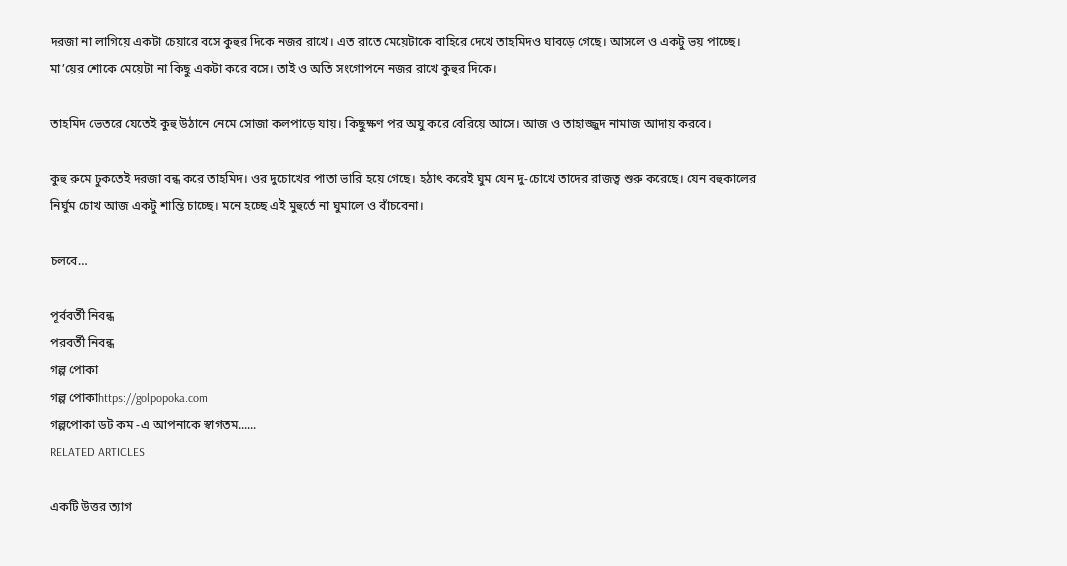দরজা না লাগিয়ে একটা চেয়ারে বসে কুহুর দিকে নজর রাখে। এত রাতে মেয়েটাকে বাহিরে দেখে তাহমিদও ঘাবড়ে গেছে। আসলে ও একটু ভয় পাচ্ছে। মা’য়ের শোকে মেয়েটা না কিছু একটা করে বসে। তাই ও অতি সংগোপনে নজর রাখে কুহুর দিকে।

তাহমিদ ভেতরে যেতেই কুহু উঠানে নেমে সোজা কলপাড়ে যায়। কিছুক্ষণ পর অযু করে বেরিয়ে আসে। আজ ও তাহাজ্জুদ নামাজ আদায় করবে।

কুহু রুমে ঢুকতেই দরজা বন্ধ করে তাহমিদ। ওর দুচোখের পাতা ভারি হয়ে গেছে। হঠাৎ করেই ঘুম যেন দু-চোখে তাদের রাজত্ব শুরু করেছে। যেন বহুকালের নির্ঘুম চোখ আজ একটু শান্তি চাচ্ছে। মনে হচ্ছে এই মুহুর্তে না ঘুমালে ও বাঁচবেনা।

চলবে…

পূর্ববর্তী নিবন্ধ
পরবর্তী নিবন্ধ
গল্প পোকা
গল্প পোকাhttps://golpopoka.com
গল্পপোকা ডট কম -এ আপনাকে স্বাগতম......
RELATED ARTICLES

একটি উত্তর ত্যাগ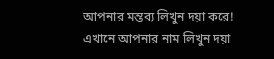আপনার মন্তব্য লিখুন দয়া করে!
এখানে আপনার নাম লিখুন দয়া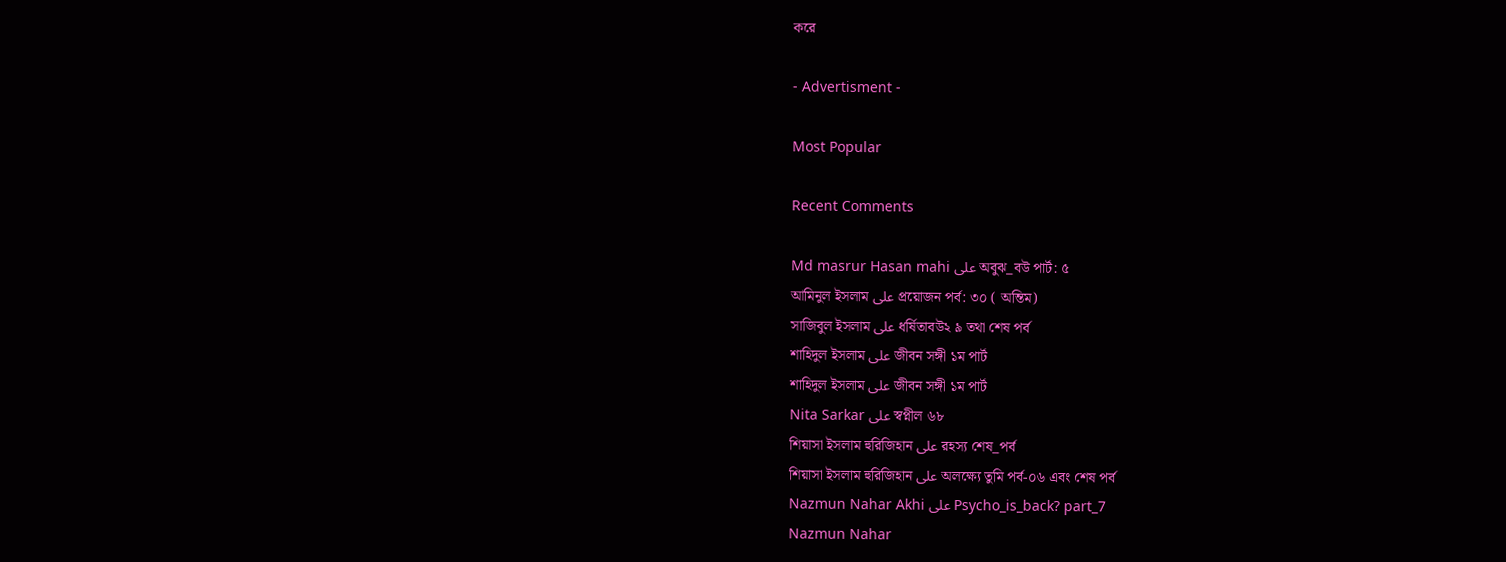করে

- Advertisment -

Most Popular

Recent Comments

Md masrur Hasan mahi على অবুঝ_বউ পার্ট: ৫
আমিনুল ইসলাম على প্রয়োজন পর্ব: ৩০ ( অন্তিম)
সাজিবুল ইসলাম على ধর্ষিতাবউ২ ৯ তথা শেষ পর্ব
শাহিদুল ইসলাম على জীবন সঙ্গী ১ম পার্ট
শাহিদুল ইসলাম على জীবন সঙ্গী ১ম পার্ট
Nita Sarkar على স্বপ্নীল ৬৮
শিয়াসা ইসলাম হুরিজিহান على রহস্য শেষ_পর্ব
শিয়াসা ইসলাম হুরিজিহান على অলক্ষ্যে তুমি পর্ব-০৬ এবং শেষ পর্ব
Nazmun Nahar Akhi على Psycho_is_back? part_7
Nazmun Nahar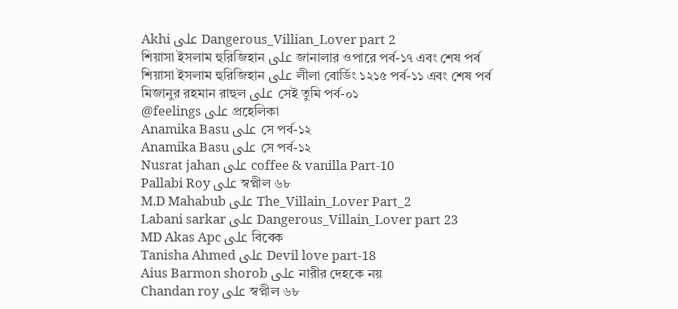Akhi على Dangerous_Villian_Lover part 2
শিয়াসা ইসলাম হুরিজিহান على জানালার ওপারে পর্ব-১৭ এবং শেষ পর্ব
শিয়াসা ইসলাম হুরিজিহান على লীলা বোর্ডিং ১২১৫ পর্ব-১১ এবং শেষ পর্ব
মিজানুর রহমান রাহুল على সেই তুমি পর্ব-০১
@feelings على প্রহেলিকা
Anamika Basu على সে পর্ব-১২
Anamika Basu على সে পর্ব-১২
Nusrat jahan على coffee & vanilla Part-10
Pallabi Roy على স্বপ্নীল ৬৮
M.D Mahabub على The_Villain_Lover Part_2
Labani sarkar على Dangerous_Villain_Lover part 23
MD Akas Apc على বিবেক
Tanisha Ahmed على Devil love part-18
Aius Barmon shorob على নারীর দেহকে নয়
Chandan roy على স্বপ্নীল ৬৮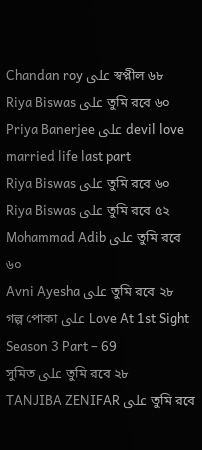Chandan roy على স্বপ্নীল ৬৮
Riya Biswas على তুমি রবে ৬০
Priya Banerjee على devil love married life last part
Riya Biswas على তুমি রবে ৬০
Riya Biswas على তুমি রবে ৫২
Mohammad Adib على তুমি রবে ৬০
Avni Ayesha على তুমি রবে ২৮
গল্প পোকা على Love At 1st Sight Season 3 Part – 69
সুমিত على তুমি রবে ২৮
TANJIBA ZENIFAR على তুমি রবে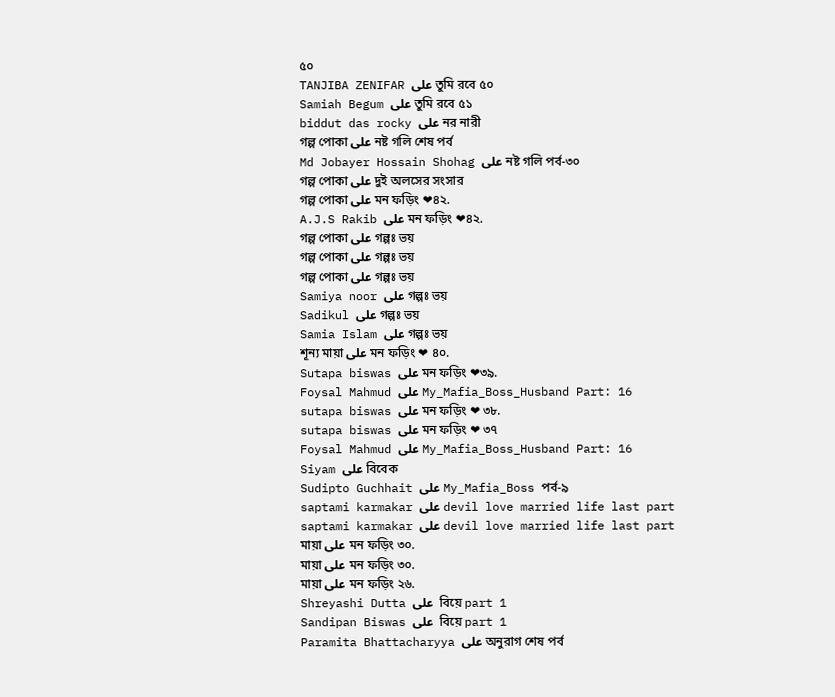৫০
TANJIBA ZENIFAR على তুমি রবে ৫০
Samiah Begum على তুমি রবে ৫১
biddut das rocky على নর নারী
গল্প পোকা على নষ্ট গলি শেষ পর্ব
Md Jobayer Hossain Shohag على নষ্ট গলি পর্ব-৩০
গল্প পোকা على দুই অলসের সংসার
গল্প পোকা على মন ফড়িং ❤৪২.
A.J.S Rakib على মন ফড়িং ❤৪২.
গল্প পোকা على গল্পঃ ভয়
গল্প পোকা على গল্পঃ ভয়
গল্প পোকা على গল্পঃ ভয়
Samiya noor على গল্পঃ ভয়
Sadikul على গল্পঃ ভয়
Samia Islam على গল্পঃ ভয়
শূন্য মায়া على মন ফড়িং ❤ ৪০.
Sutapa biswas على মন ফড়িং ❤৩৯.
Foysal Mahmud على My_Mafia_Boss_Husband Part: 16
sutapa biswas على মন ফড়িং ❤ ৩৮.
sutapa biswas على মন ফড়িং ❤ ৩৭
Foysal Mahmud على My_Mafia_Boss_Husband Part: 16
Siyam على বিবেক
Sudipto Guchhait على My_Mafia_Boss পর্ব-৯
saptami karmakar على devil love married life last part
saptami karmakar على devil love married life last part
মায়া على মন ফড়িং ৩০.
মায়া على মন ফড়িং ৩০.
মায়া على মন ফড়িং ২৬.
Shreyashi Dutta على  বিয়ে part 1
Sandipan Biswas على  বিয়ে part 1
Paramita Bhattacharyya على অনুরাগ শেষ পর্ব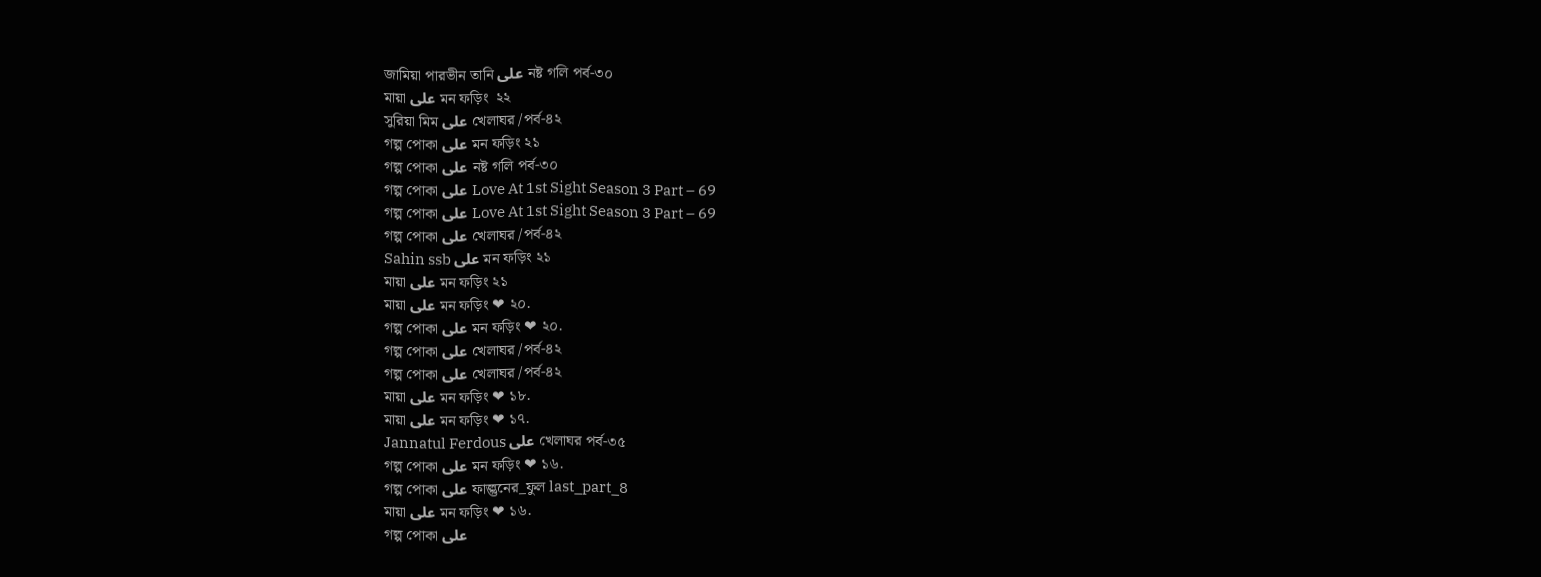জামিয়া পারভীন তানি على নষ্ট গলি পর্ব-৩০
মায়া على মন ফড়িং  ২২
সুরিয়া মিম على খেলাঘর /পর্ব-৪২
গল্প পোকা على মন ফড়িং ২১
গল্প পোকা على নষ্ট গলি পর্ব-৩০
গল্প পোকা على Love At 1st Sight Season 3 Part – 69
গল্প পোকা على Love At 1st Sight Season 3 Part – 69
গল্প পোকা على খেলাঘর /পর্ব-৪২
Sahin ssb على মন ফড়িং ২১
মায়া على মন ফড়িং ২১
মায়া على মন ফড়িং ❤ ২০.
গল্প পোকা على মন ফড়িং ❤ ২০.
গল্প পোকা على খেলাঘর /পর্ব-৪২
গল্প পোকা على খেলাঘর /পর্ব-৪২
মায়া على মন ফড়িং ❤ ১৮.
মায়া على মন ফড়িং ❤ ১৭.
Jannatul Ferdous على খেলাঘর পর্ব-৩৫
গল্প পোকা على মন ফড়িং ❤ ১৬.
গল্প পোকা على ফাল্গুনের_ফুল last_part_8
মায়া على মন ফড়িং ❤ ১৬.
গল্প পোকা على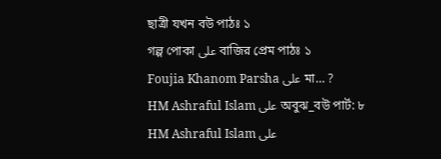ছাত্রী যখন বউ পাঠঃ ১
গল্প পোকা على বাজির প্রেম পাঠঃ ১
Foujia Khanom Parsha على মা… ?
HM Ashraful Islam على অবুঝ_বউ পার্ট: ৮
HM Ashraful Islam على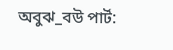অবুঝ_বউ পার্ট: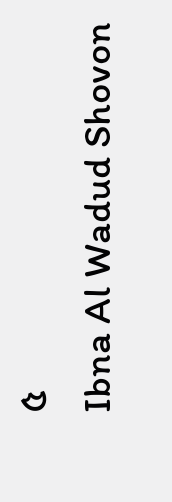৫
Ibna Al Wadud Shovon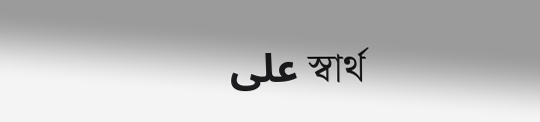على স্বার্থ